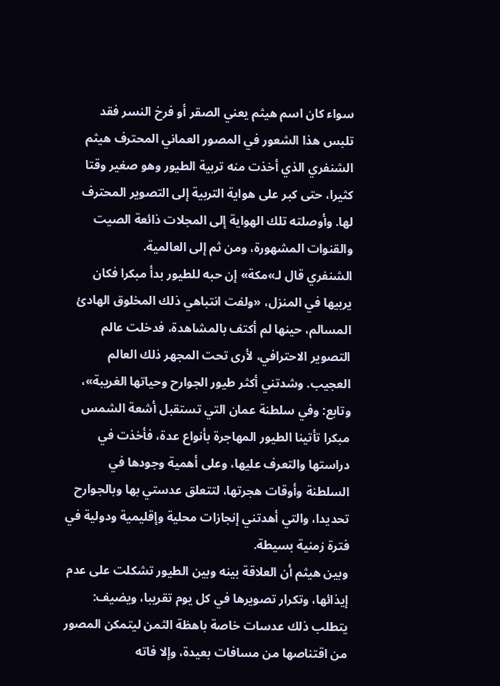سواء كان اسم هيثم يعني الصقر أو فرخ النسر فقد تلبس هذا الشعور في المصور العماني المحترف هيثم الشنفري الذي أخذت منه تربية الطيور وهو صغير وقتا كثيرا، حتى كبر على هواية التربية إلى التصوير المحترف لها. وأوصلته تلك الهواية إلى المجلات ذائعة الصيت والقنوات المشهورة، ومن ثم إلى العالمية.
الشنفري قال لـ»مكة» إن حبه للطيور بدأ مبكرا فكان يربيها في المنزل، «ولفت انتباهي ذلك المخلوق الهادئ المسالم، حينها لم أكتف بالمشاهدة، فدخلت عالم التصوير الاحترافي، لأرى تحت المجهر ذلك العالم العجيب. وشدتني أكثر طيور الجوارح وحياتها الغريبة»، وتابع: وفي سلطنة عمان التي تستقبل أشعة الشمس مبكرا تأتينا الطيور المهاجرة بأنواع عدة، فأخذت في دراستها والتعرف عليها، وعلى أهمية وجودها في السلطنة وأوقات هجرتها، لتتعلق عدستي بها وبالجوارح تحديدا، والتي أهدتني إنجازات محلية وإقليمية ودولية في فترة زمنية بسيطة.
وبين هيثم أن العلاقة بينه وبين الطيور تشكلت على عدم إيذائها، وتكرار تصويرها في كل يوم تقريبا، ويضيف: يتطلب ذلك عدسات خاصة باهظة الثمن ليتمكن المصور من اقتناصها من مسافات بعيدة، وإلا فاته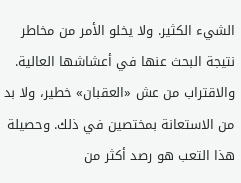الشيء الكثير. ولا يخلو الأمر من مخاطر نتيجة البحث عنها في أعشاشها العالية. والاقتراب من عش «العقبان» خطير، ولا بد من الاستعانة بمختصين في ذلك. وحصيلة هذا التعب هو رصد أكثر من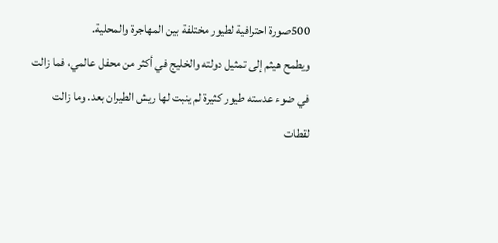500صورة احترافية لطيور مختلفة بين المهاجرة والمحلية.
ويطمح هيثم إلى تمثيل دولته والخليج في أكثر من محفل عالمي، فما زالت في ضوء عدسته طيور كثيرة لم ينبت لها ريش الطيران بعد. وما زالت لقطات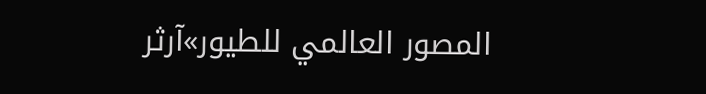المصور العالمي للطيور»آرثر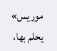موريس» يحلم بها،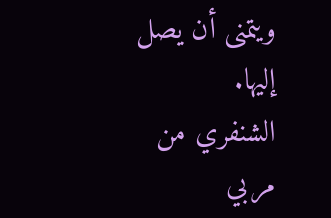ويتمنى أن يصل إليها.
الشنفري من مربي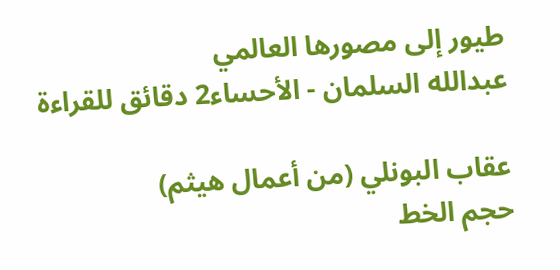طيور إلى مصورها العالمي
عبدالله السلمان - الأحساء2 دقائق للقراءة

عقاب البونلي (من أعمال هيثم)
حجم الخط